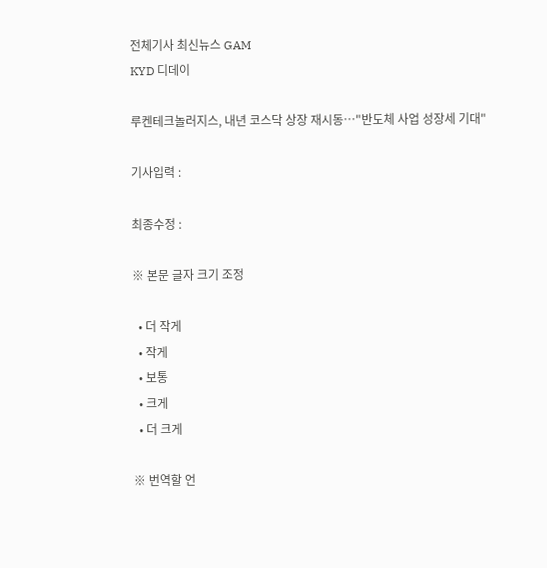전체기사 최신뉴스 GAM
KYD 디데이

루켄테크놀러지스, 내년 코스닥 상장 재시동…"반도체 사업 성장세 기대"

기사입력 :

최종수정 :

※ 본문 글자 크기 조정

  • 더 작게
  • 작게
  • 보통
  • 크게
  • 더 크게

※ 번역할 언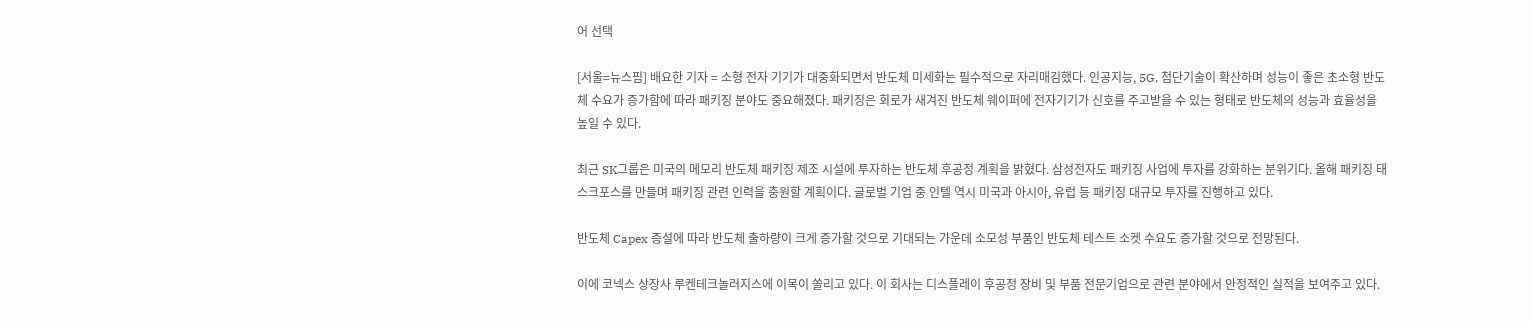어 선택

[서울=뉴스핌] 배요한 기자 = 소형 전자 기기가 대중화되면서 반도체 미세화는 필수적으로 자리매김했다. 인공지능, 5G, 첨단기술이 확산하며 성능이 좋은 초소형 반도체 수요가 증가함에 따라 패키징 분야도 중요해졌다. 패키징은 회로가 새겨진 반도체 웨이퍼에 전자기기가 신호를 주고받을 수 있는 형태로 반도체의 성능과 효율성을 높일 수 있다.

최근 SK그룹은 미국의 메모리 반도체 패키징 제조 시설에 투자하는 반도체 후공정 계획을 밝혔다. 삼성전자도 패키징 사업에 투자를 강화하는 분위기다. 올해 패키징 태스크포스를 만들며 패키징 관련 인력을 충원할 계획이다. 글로벌 기업 중 인텔 역시 미국과 아시아, 유럽 등 패키징 대규모 투자를 진행하고 있다.

반도체 Capex 증설에 따라 반도체 출하량이 크게 증가할 것으로 기대되는 가운데 소모성 부품인 반도체 테스트 소켓 수요도 증가할 것으로 전망된다.

이에 코넥스 상장사 루켄테크놀러지스에 이목이 쏠리고 있다. 이 회사는 디스플레이 후공정 장비 및 부품 전문기업으로 관련 분야에서 안정적인 실적을 보여주고 있다.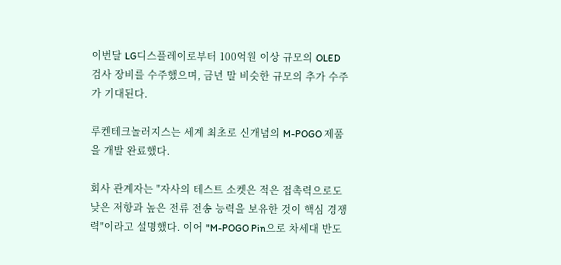이번달 LG디스플레이로부터 100억원 이상 규모의 OLED 검사 장비를 수주했으며, 금년 말 비슷한 규모의 추가 수주가 기대된다.

루켄테크놀러지스는 세계 최초로 신개념의 M-POGO 제품을 개발 완료했다.

회사 관계자는 "자사의 테스트 소켓은 적은 접촉력으로도 낮은 저항과 높은 전류 전송 능력을 보유한 것이 핵심 경쟁력"이라고 설명했다. 이어 "M-POGO Pin으로 차세대 반도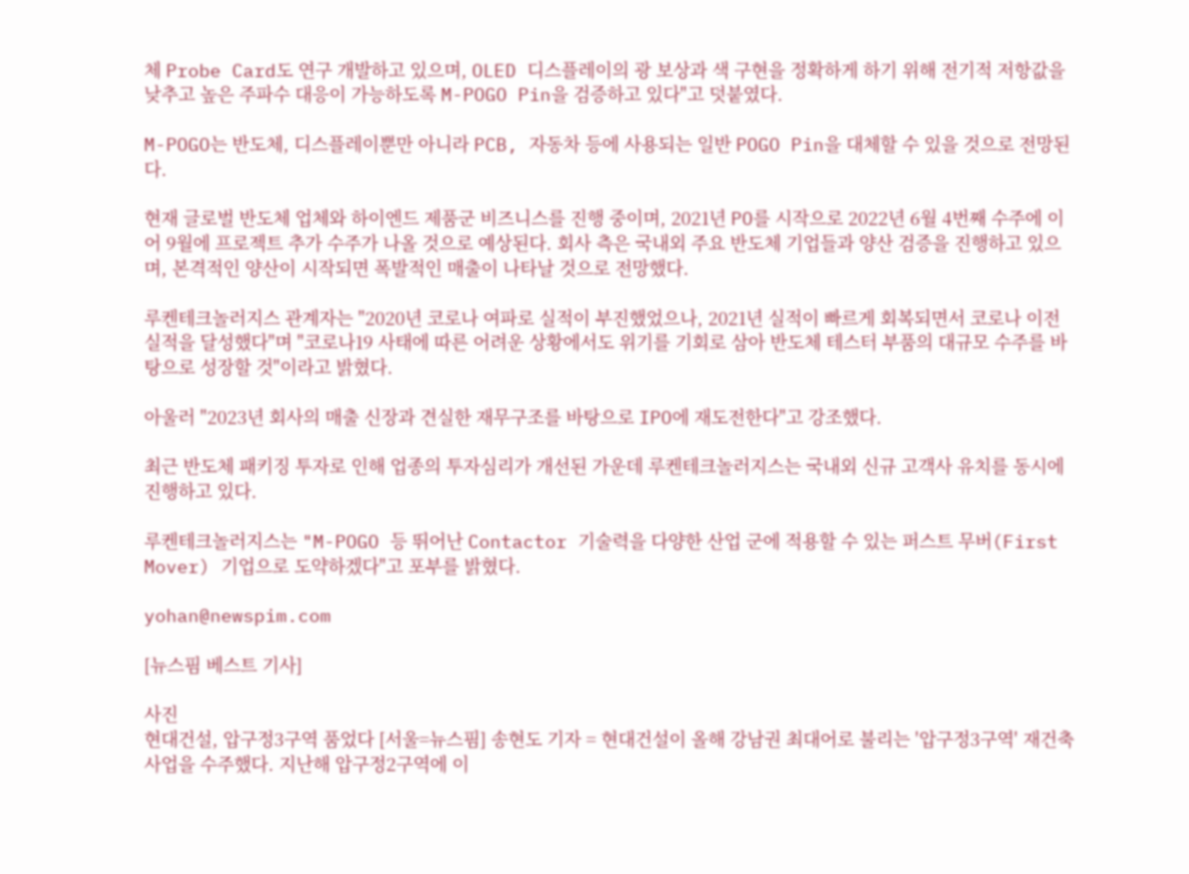체 Probe Card도 연구 개발하고 있으며, OLED 디스플레이의 광 보상과 색 구현을 정확하게 하기 위해 전기적 저항값을 낮추고 높은 주파수 대응이 가능하도록 M-POGO Pin을 검증하고 있다"고 덧붙였다.

M-POGO는 반도체, 디스플레이뿐만 아니라 PCB, 자동차 등에 사용되는 일반 POGO Pin을 대체할 수 있을 것으로 전망된다.

현재 글로벌 반도체 업체와 하이엔드 제품군 비즈니스를 진행 중이며, 2021년 PO를 시작으로 2022년 6월 4번째 수주에 이어 9월에 프로젝트 추가 수주가 나올 것으로 예상된다. 회사 측은 국내외 주요 반도체 기업들과 양산 검증을 진행하고 있으며, 본격적인 양산이 시작되면 폭발적인 매출이 나타날 것으로 전망했다.

루켄테크놀러지스 관계자는 "2020년 코로나 여파로 실적이 부진했었으나, 2021년 실적이 빠르게 회복되면서 코로나 이전 실적을 달성했다"며 "코로나19 사태에 따른 어려운 상황에서도 위기를 기회로 삼아 반도체 테스터 부품의 대규모 수주를 바탕으로 성장할 것"이라고 밝혔다.

아울러 "2023년 회사의 매출 신장과 견실한 재무구조를 바탕으로 IPO에 재도전한다"고 강조했다.

최근 반도체 패키징 투자로 인해 업종의 투자심리가 개선된 가운데 루켄테크놀러지스는 국내외 신규 고객사 유치를 동시에 진행하고 있다.

루켄테크놀러지스는 "M-POGO 등 뛰어난 Contactor 기술력을 다양한 산업 군에 적용할 수 있는 퍼스트 무버(First Mover) 기업으로 도약하겠다"고 포부를 밝혔다.

yohan@newspim.com

[뉴스핌 베스트 기사]

사진
현대건설, 압구정3구역 품었다 [서울=뉴스핌] 송현도 기자 = 현대건설이 올해 강남권 최대어로 불리는 '압구정3구역' 재건축 사업을 수주했다. 지난해 압구정2구역에 이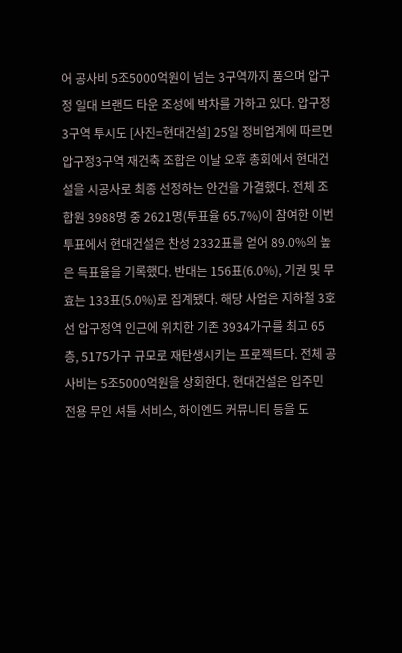어 공사비 5조5000억원이 넘는 3구역까지 품으며 압구정 일대 브랜드 타운 조성에 박차를 가하고 있다. 압구정3구역 투시도 [사진=현대건설] 25일 정비업계에 따르면 압구정3구역 재건축 조합은 이날 오후 총회에서 현대건설을 시공사로 최종 선정하는 안건을 가결했다. 전체 조합원 3988명 중 2621명(투표율 65.7%)이 참여한 이번 투표에서 현대건설은 찬성 2332표를 얻어 89.0%의 높은 득표율을 기록했다. 반대는 156표(6.0%), 기권 및 무효는 133표(5.0%)로 집계됐다. 해당 사업은 지하철 3호선 압구정역 인근에 위치한 기존 3934가구를 최고 65층, 5175가구 규모로 재탄생시키는 프로젝트다. 전체 공사비는 5조5000억원을 상회한다. 현대건설은 입주민 전용 무인 셔틀 서비스, 하이엔드 커뮤니티 등을 도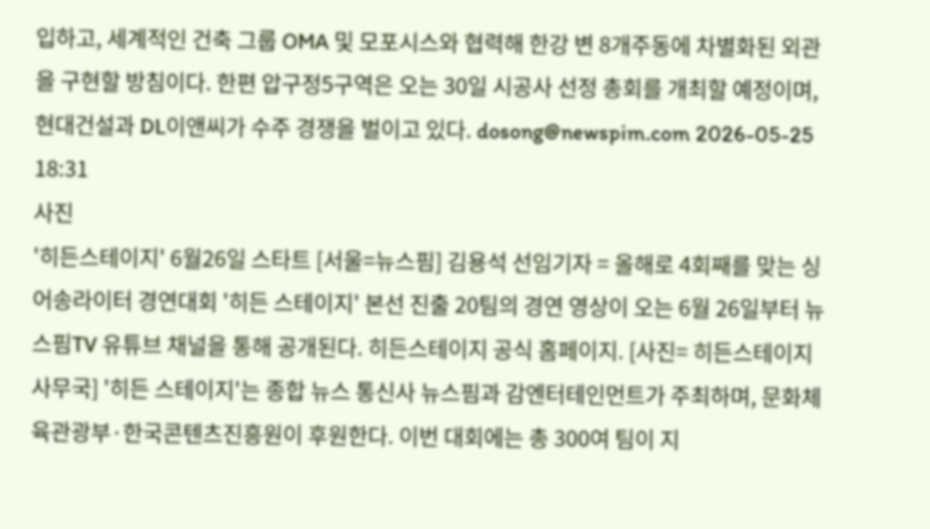입하고, 세계적인 건축 그룹 OMA 및 모포시스와 협력해 한강 변 8개주동에 차별화된 외관을 구현할 방침이다. 한편 압구정5구역은 오는 30일 시공사 선정 총회를 개최할 예정이며, 현대건설과 DL이앤씨가 수주 경쟁을 벌이고 있다. dosong@newspim.com 2026-05-25 18:31
사진
'히든스테이지' 6월26일 스타트 [서울=뉴스핌] 김용석 선임기자 = 올해로 4회째를 맞는 싱어송라이터 경연대회 '히든 스테이지' 본선 진출 20팀의 경연 영상이 오는 6월 26일부터 뉴스핌TV 유튜브 채널을 통해 공개된다. 히든스테이지 공식 홈페이지. [사진= 히든스테이지 사무국] '히든 스테이지'는 종합 뉴스 통신사 뉴스핌과 감엔터테인먼트가 주최하며, 문화체육관광부·한국콘텐츠진흥원이 후원한다. 이번 대회에는 총 300여 팀이 지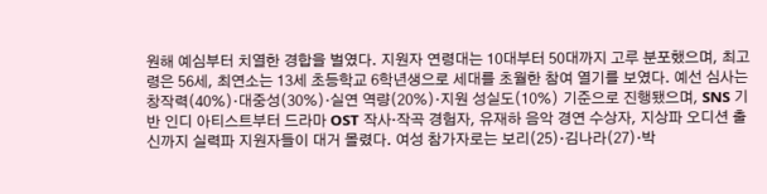원해 예심부터 치열한 경합을 벌였다. 지원자 연령대는 10대부터 50대까지 고루 분포했으며, 최고령은 56세, 최연소는 13세 초등학교 6학년생으로 세대를 초월한 참여 열기를 보였다. 예선 심사는 창작력(40%)·대중성(30%)·실연 역량(20%)·지원 성실도(10%) 기준으로 진행됐으며, SNS 기반 인디 아티스트부터 드라마 OST 작사·작곡 경험자, 유재하 음악 경연 수상자, 지상파 오디션 출신까지 실력파 지원자들이 대거 몰렸다. 여성 참가자로는 보리(25)·김나라(27)·박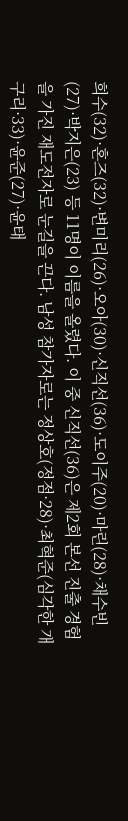희수(32)·혼즈(32)·변미리(26)·오아(30)·신직선(36)·도이주(20)·마린(28)·채수빈(27)·박지은(23) 등 11명이 이름을 올렸다. 이 중 신직선(36)은 제2회 본선 진출 경험을 가진 재도전자로 눈길을 끈다. 남성 참가자로는 정상호(정점·28)·최혁준(심각한 개구리·33)·윤준(27)·윤태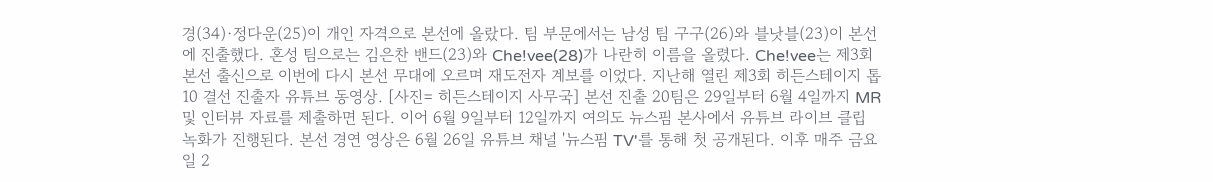경(34)·정다운(25)이 개인 자격으로 본선에 올랐다. 팀 부문에서는 남성 팀 구구(26)와 블낫블(23)이 본선에 진출했다. 혼성 팀으로는 김은찬 밴드(23)와 Che!vee(28)가 나란히 이름을 올렸다. Che!vee는 제3회 본선 출신으로 이번에 다시 본선 무대에 오르며 재도전자 계보를 이었다. 지난해 열린 제3회 히든스테이지 톱10 결선 진출자 유튜브 동영상. [사진= 히든스테이지 사무국] 본선 진출 20팀은 29일부터 6월 4일까지 MR 및 인터뷰 자료를 제출하면 된다. 이어 6월 9일부터 12일까지 여의도 뉴스핌 본사에서 유튜브 라이브 클립 녹화가 진행된다. 본선 경연 영상은 6월 26일 유튜브 채널 '뉴스핌 TV'를 통해 첫 공개된다. 이후 매주 금요일 2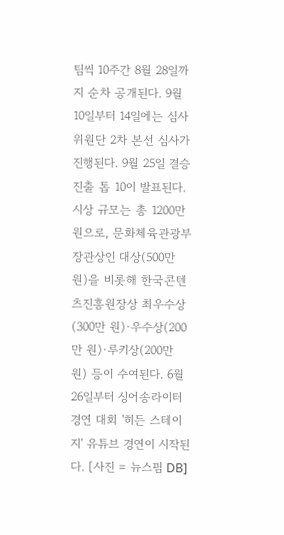팀씩 10주간 8월 28일까지 순차 공개된다. 9월 10일부터 14일에는 심사위원단 2차 본선 심사가 진행된다. 9월 25일 결승 진출 톱 10이 발표된다. 시상 규모는 총 1200만 원으로, 문화체육관광부 장관상인 대상(500만 원)을 비롯해 한국콘텐츠진흥원장상 최우수상(300만 원)·우수상(200만 원)·루키상(200만 원) 등이 수여된다. 6월26일부터 싱어송라이터 경연 대회 '히든 스테이지' 유튜브 경연이 시작된다. [사진 = 뉴스핌 DB]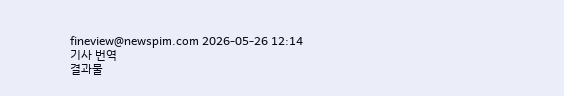fineview@newspim.com 2026-05-26 12:14
기사 번역
결과물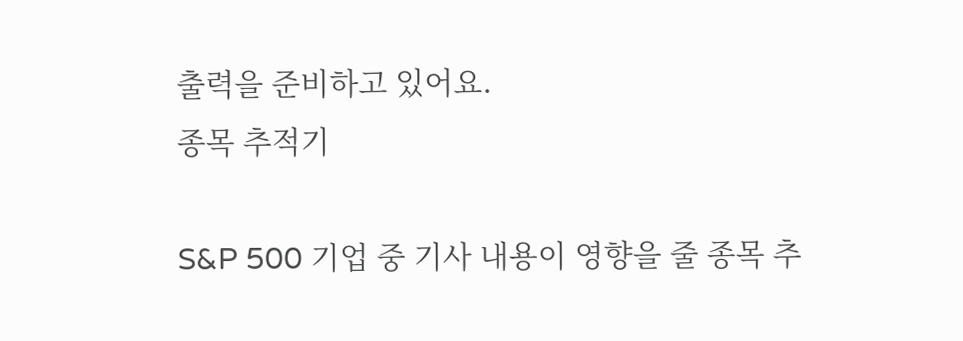출력을 준비하고 있어요.
종목 추적기

S&P 500 기업 중 기사 내용이 영향을 줄 종목 추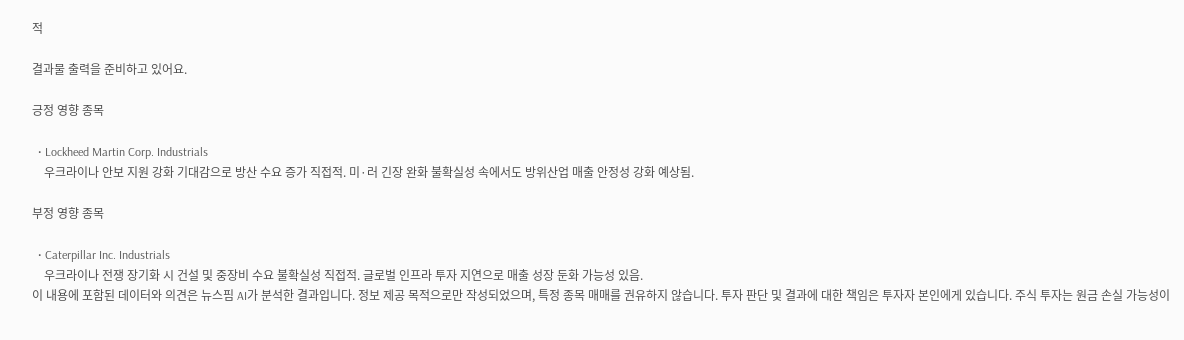적

결과물 출력을 준비하고 있어요.

긍정 영향 종목

  • Lockheed Martin Corp. Industrials
    우크라이나 안보 지원 강화 기대감으로 방산 수요 증가 직접적. 미·러 긴장 완화 불확실성 속에서도 방위산업 매출 안정성 강화 예상됨.

부정 영향 종목

  • Caterpillar Inc. Industrials
    우크라이나 전쟁 장기화 시 건설 및 중장비 수요 불확실성 직접적. 글로벌 인프라 투자 지연으로 매출 성장 둔화 가능성 있음.
이 내용에 포함된 데이터와 의견은 뉴스핌 AI가 분석한 결과입니다. 정보 제공 목적으로만 작성되었으며, 특정 종목 매매를 권유하지 않습니다. 투자 판단 및 결과에 대한 책임은 투자자 본인에게 있습니다. 주식 투자는 원금 손실 가능성이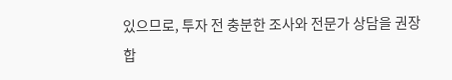있으므로, 투자 전 충분한 조사와 전문가 상담을 권장합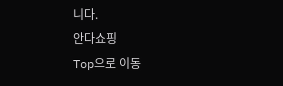니다.
안다쇼핑
Top으로 이동